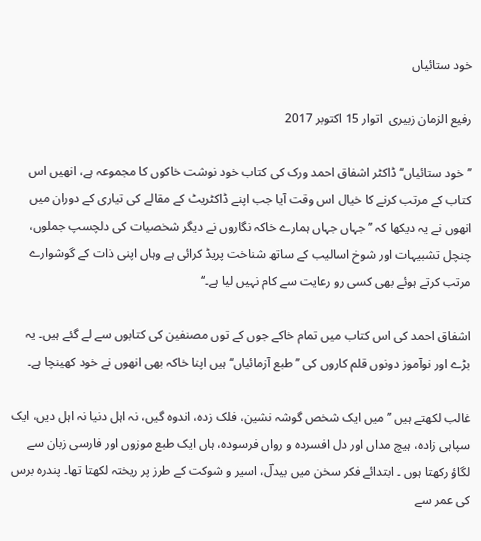خود ستائیاں

رفیع الزمان زبیری  اتوار 15 اکتوبر 2017

’’خود ستائیاں‘‘ ڈاکٹر اشفاق احمد ورک کی کتاب خود نوشت خاکوں کا مجموعہ ہے، انھیں اس کتاب کے مرتب کرنے کا خیال اس وقت آیا جب اپنے ڈاکٹریٹ کے مقالے کی تیاری کے دوران میں انھوں نے یہ دیکھا کہ ’’ جہاں جہاں ہمارے خاکہ نگاروں نے دیگر شخصیات کی دلچسپ جملوں، چنچل تشبیہات اور شوخ اسالیب کے ساتھ شناخت پریڈ کرائی ہے وہاں اپنی ذات کے گوشوارے مرتب کرتے ہوئے بھی کسی رو رعایت سے کام نہیں لیا ہے۔‘‘

اشفاق احمد کی اس کتاب میں تمام خاکے جوں کے توں مصنفین کی کتابوں سے لے گئے ہیں۔ یہ بڑے اور نوآموز دونوں قلم کاروں کی ’’طبع آزمائیاں‘‘ ہیں اپنا خاکہ بھی انھوں نے خود کھینچا ہے۔

غالب لکھتے ہیں ’’میں ایک شخص گوشہ نشین، فلک زدہ، اندوہ گیں، نہ اہل دنیا نہ اہل دیں، ایک سپاہی زادہ، ہیچ مداں اور دل افسردہ و رواں فرسودہ، ہاں ایک طبع موزوں اور فارسی زبان سے لگاؤ رکھتا ہوں ۔ ابتدائے فکر سخن میں بیدلؔ، اسیر و شوکت کے طرز پر ریختہ لکھتا تھا۔ پندرہ برس کی عمر سے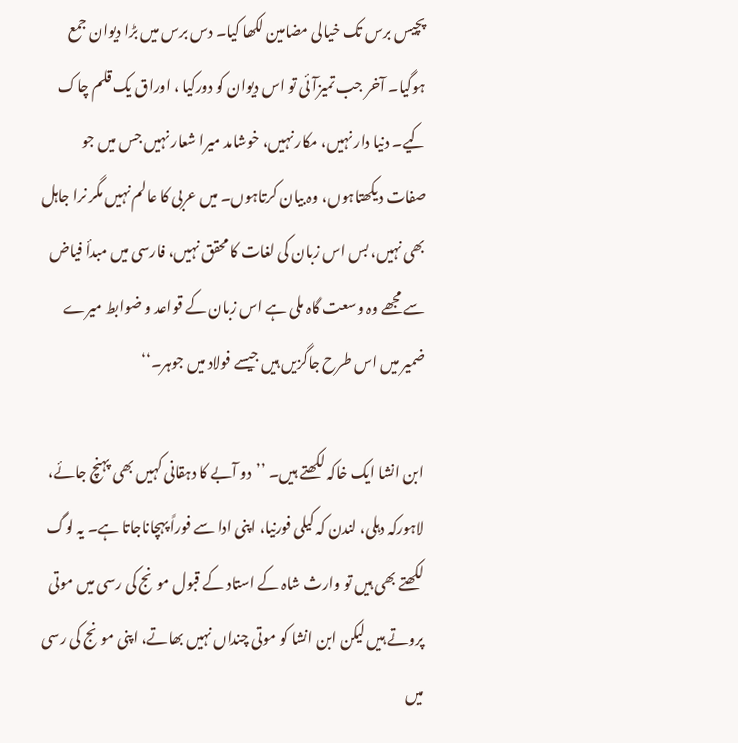پچیس برس تک خیالی مضامین لکھا کیا۔ دس برس میں بڑا دیوان جمع ہوگیا۔ آخر جب تمیزآئی تو اس دیوان کو دورکیا ، اوراق یک قلم چاک کیے۔ دنیا دار نہیں، مکار نہیں، خوشامد میرا شعار نہیں جس میں جو صفات دیکھتاہوں، وہ بیان کرتاہوں۔ میں عربی کا عالم نہیں مگر نرا جاہل بھی نہیں، بس اس زبان کی لغات کا محقق نہیں، فارسی میں مبدأ فیاض سے مجھے وہ وسعت گاہ ملی ہے اس زبان کے قواعد و ضوابط میرے ضمیر میں اس طرح جاگزیں ہیں جیسے فولاد میں جوہر۔‘‘

ابن انشا ایک خاکہ لکھتے ہیں۔ ’’دو آبے کا دہقانی کہیں بھی پہنچ جائے، لاہورکہ دہلی، لندن کہ کیلی فورنیا، اپنی ادا سے فوراً پہچاناجاتا ہے۔ یہ لوگ لکھتے بھی ہیں تو وارث شاہ کے استاد کے قبول مونج کی رسی میں موتی پروتے ہیں لیکن ابن انشا کو موتی چنداں نہیں بھاتے، اپنی مونج کی رسی میں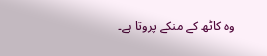وہ کاٹھ کے منکے پروتا ہے۔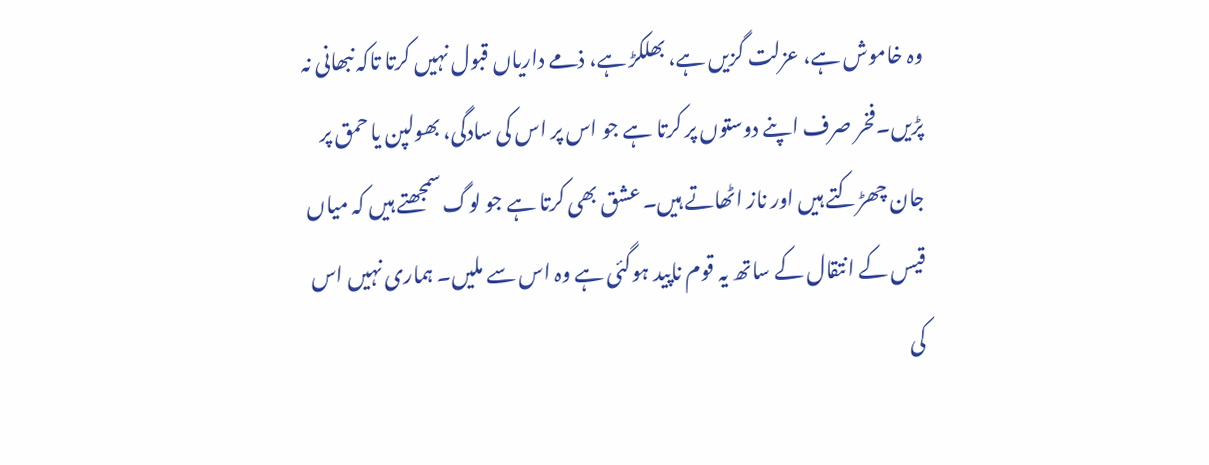وہ خاموش ہے، عزلت گزیں ہے، بھلکڑ ہے، ذمے داریاں قبول نہیں کرتا تاکہ نبھانی نہ پڑیں۔فخر صرف اپنے دوستوں پر کرتا ہے جو اس پر اس کی سادگی، بھولپن یا حمق پر جان چھڑکتے ہیں اور ناز اٹھاتے ہیں۔ عشق بھی کرتا ہے جو لوگ سمجھتے ہیں کہ میاں قیس کے انتقال کے ساتھ یہ قوم ناپید ہوگئی ہے وہ اس سے ملیں۔ ہماری نہیں اس کی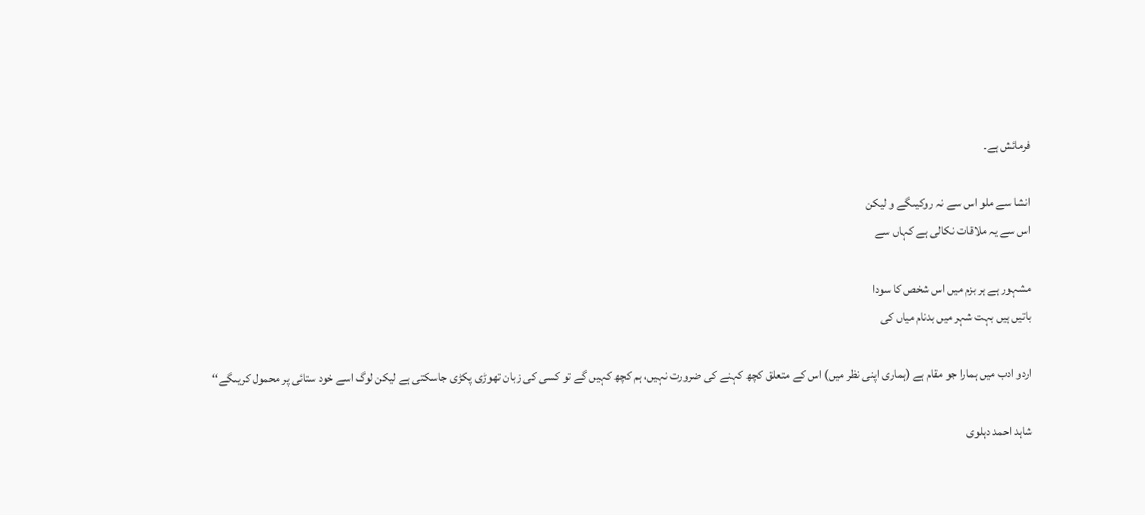فرمائش ہے۔

انشا سے ملو اس سے نہ روکیںگے و لیکن
اس سے یہ ملاقات نکالی ہے کہاں سے

مشہور ہے ہر بزم میں اس شخص کا سودا
باتیں ہیں بہت شہر میں بدنام میاں کی

اردو ادب میں ہمارا جو مقام ہے (ہماری اپنی نظر میں) اس کے متعلق کچھ کہنے کی ضرورت نہیں، ہم کچھ کہیں گے تو کسی کی زبان تھوڑی پکڑی جاسکتی ہے لیکن لوگ اسے خود ستائی پر محمول کریںگے‘‘

شاہد احمد دہلوی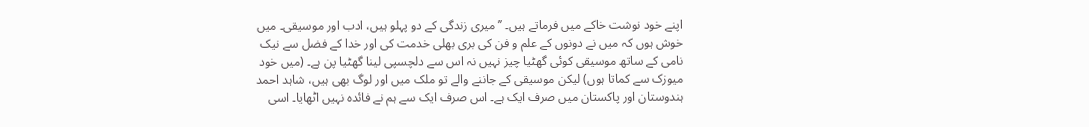اپنے خود نوشت خاکے میں فرماتے ہیں۔ ’’ میری زندگی کے دو پہلو ہیں، ادب اور موسیقی۔ میں خوش ہوں کہ میں نے دونوں کے علم و فن کی بری بھلی خدمت کی اور خدا کے فضل سے نیک نامی کے ساتھ موسیقی کوئی گھٹیا چیز نہیں نہ اس سے دلچسپی لینا گھٹیا پن ہے۔ (میں خود میوزک سے کماتا ہوں) لیکن موسیقی کے جاننے والے تو ملک میں اور لوگ بھی ہیں، شاہد احمد ہندوستان اور پاکستان میں صرف ایک ہے۔ اس صرف ایک سے ہم نے فائدہ نہیں اٹھایا۔ اسی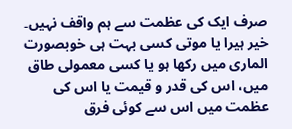صرف ایک کی عظمت سے ہم واقف نہیں۔ خیر ہیرا یا موتی کسی بہت ہی خوبصورت الماری میں رکھا ہو یا کسی معمولی طاق میں، اس کی قدر و قیمت یا اس کی عظمت میں اس سے کوئی فرق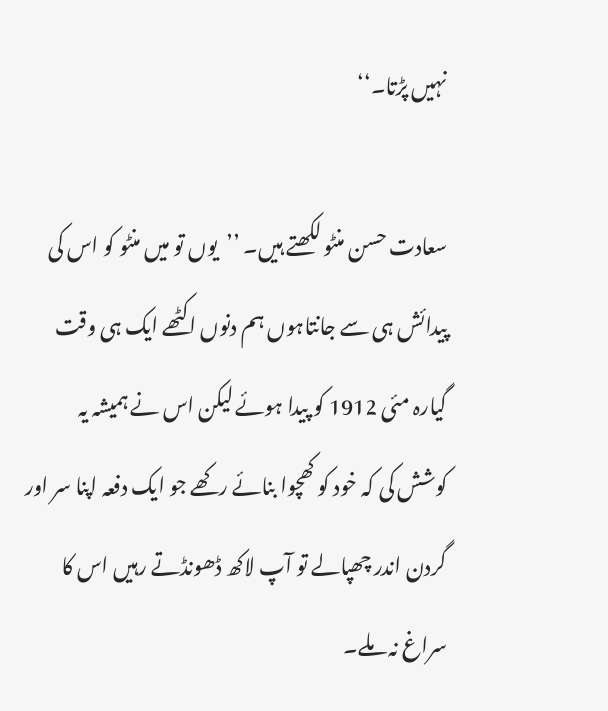نہیں پڑتا۔‘‘

سعادت حسن منٹو لکھتے ہیں۔ ’’یوں تو میں منٹو کو اس کی پیدائش ہی سے جانتاہوں ہم دنوں اکٹھے ایک ہی وقت گیارہ مئی 1912 کو پیدا ہوئے لیکن اس نے ہمیشہ یہ کوشش کی کہ خود کو کھچوا بنائے رکھے جو ایک دفعہ اپنا سر اور گردن اندر چھپالے تو آپ لاکھ ڈھونڈتے رہیں اس کا سراغ نہ ملے۔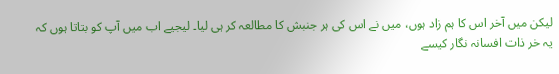لیکن میں آخر اس کا ہم زاد ہوں، میں نے اس کی ہر جنبش کا مطالعہ کر ہی لیا۔ لیجیے اب میں آپ کو بتاتا ہوں کہ یہ خر ذات افسانہ نگار کیسے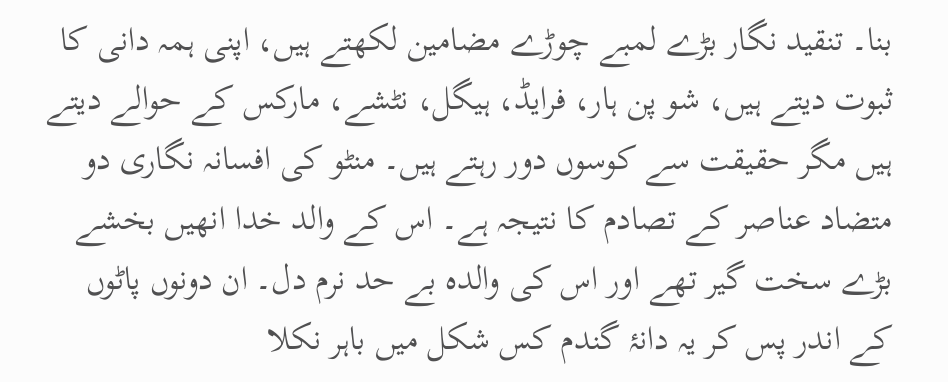بنا۔ تنقید نگار بڑے لمبے چوڑے مضامین لکھتے ہیں، اپنی ہمہ دانی کا ثبوت دیتے ہیں، شو پن ہار، فرایڈ، ہیگل، نٹشے، مارکس کے حوالے دیتے ہیں مگر حقیقت سے کوسوں دور رہتے ہیں۔ منٹو کی افسانہ نگاری دو متضاد عناصر کے تصادم کا نتیجہ ہے۔ اس کے والد خدا انھیں بخشے بڑے سخت گیر تھے اور اس کی والدہ بے حد نرم دل۔ ان دونوں پاٹوں کے اندر پس کر یہ دانۂ گندم کس شکل میں باہر نکلا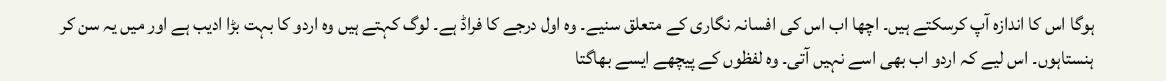ہوگا اس کا اندازہ آپ کرسکتے ہیں۔ اچھا اب اس کی افسانہ نگاری کے متعلق سنیے۔ وہ اول درجے کا فراڈ ہے۔ لوگ کہتے ہیں وہ اردو کا بہت بڑا ادیب ہے اور میں یہ سن کر ہنستاہوں۔ اس لیے کہ اردو اب بھی اسے نہیں آتی۔ وہ لفظوں کے پیچھے ایسے بھاگتا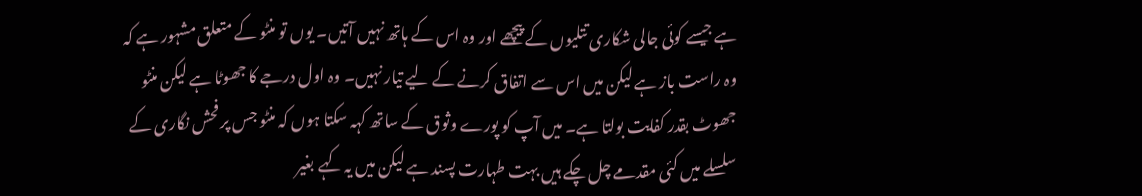ہے جیسے کوئی جالی شکاری تتلیوں کے پیچھے اور وہ اس کے ہاتھ نہیں آتیں۔ یوں تو منٹو کے متعلق مشہور ہے کہ وہ راست باز ہے لیکن میں اس سے اتفاق کرنے کے لیے تیار نہیں۔ وہ اول درجے کا جھوٹا ہے لیکن منٹو جھوٹ بقدر کفایت بولتا ہے۔ میں آپ کو پورے وثوق کے ساتھ کہہ سکتا ہوں کہ منٹو جس پر فحش نگاری کے سلسلے میں کئی مقدمے چل چکے ہیں بہت طہارت پسند ہے لیکن میں یہ کہے بغیر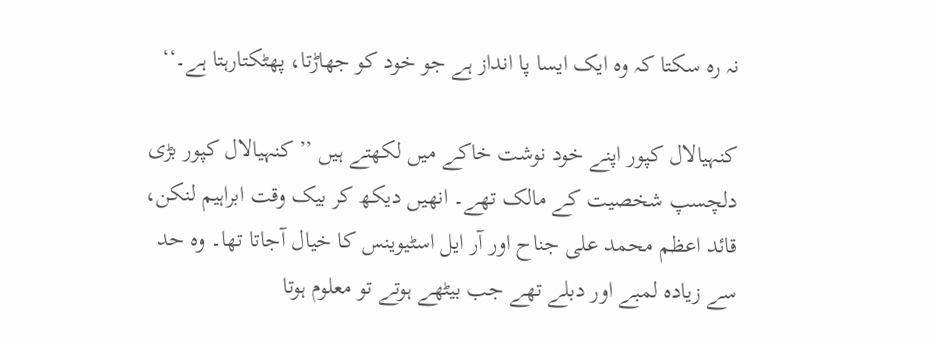نہ رہ سکتا کہ وہ ایک ایسا پا انداز ہے جو خود کو جھاڑتا، پھٹکتارہتا ہے۔‘‘

کنہیالال کپور اپنے خود نوشت خاکے میں لکھتے ہیں ’’کنہیالال کپور بڑی دلچسپ شخصیت کے مالک تھے۔ انھیں دیکھ کر بیک وقت ابراہیم لنکن، قائد اعظم محمد علی جناح اور آر ایل اسٹیوینس کا خیال آجاتا تھا۔ وہ حد سے زیادہ لمبے اور دبلے تھے جب بیٹھے ہوتے تو معلوم ہوتا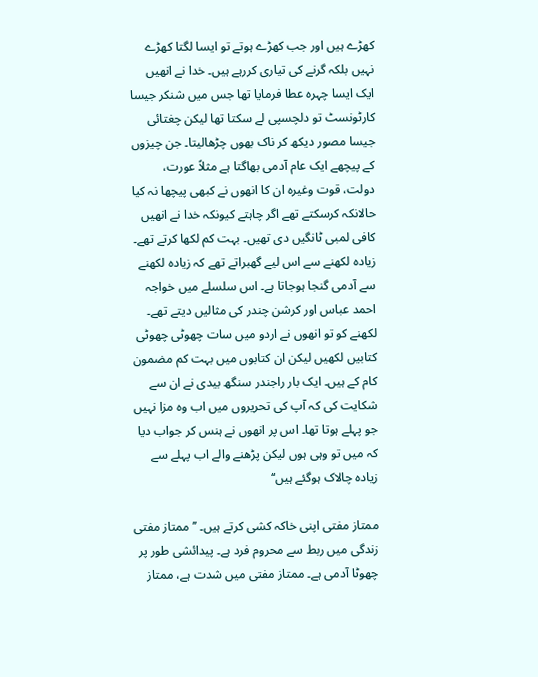کھڑے ہیں اور جب کھڑے ہوتے تو ایسا لگتا کھڑے نہیں بلکہ گرنے کی تیاری کررہے ہیں۔ خدا نے انھیں ایک ایسا چہرہ عطا فرمایا تھا جس میں شنکر جیسا کارٹونسٹ تو دلچسپی لے سکتا تھا لیکن چغتائی جیسا مصور دیکھ کر ناک بھوں چڑھالیتا۔ جن چیزوں کے پیچھے ایک عام آدمی بھاگتا ہے مثلاً عورت، دولت، قوت وغیرہ ان کا انھوں نے کبھی پیچھا نہ کیا حالانکہ کرسکتے تھے اگر چاہتے کیونکہ خدا نے انھیں کافی لمبی ٹانگیں دی تھیں۔ بہت کم لکھا کرتے تھے۔ زیادہ لکھنے سے اس لیے گھبراتے تھے کہ زیادہ لکھنے سے آدمی گنجا ہوجاتا ہے۔ اس سلسلے میں خواجہ احمد عباس اور کرشن چندر کی مثالیں دیتے تھے۔ لکھنے کو تو انھوں نے اردو میں سات چھوٹی چھوٹی کتابیں لکھیں لیکن ان کتابوں میں بہت کم مضمون کام کے ہیں۔ ایک بار راجندر سنگھ بیدی نے ان سے شکایت کی کہ آپ کی تحریروں میں اب وہ مزا نہیں جو پہلے ہوتا تھا۔ اس پر انھوں نے ہنس کر جواب دیا کہ میں تو وہی ہوں لیکن پڑھنے والے اب پہلے سے زیادہ چالاک ہوگئے ہیں‘‘

ممتاز مفتی اپنی خاکہ کشی کرتے ہیں۔ ’’ممتاز مفتی زندگی میں ربط سے محروم فرد ہے۔ پیدائشی طور پر چھوٹا آدمی ہے۔ ممتاز مفتی میں شدت ہے، ممتاز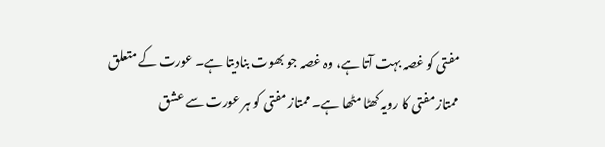مفتی کو غصہ بہت آتا ہے، وہ غصہ جو بھوت بنادیتا ہے۔ عورت کے متعلق ممتاز مفتی کا رویہ کھٹا مٹھا ہے۔ ممتاز مفتی کو ہر عورت سے عشق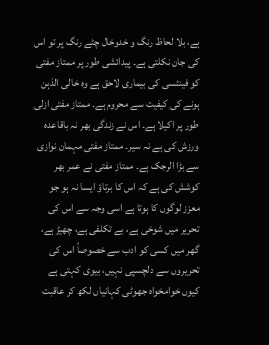ہے، بلا لحاظ رنگ و خدوخال چٹے رنگ پر تو اس کی جان نکلتی ہے۔ پیدائشی طور پر ممتاز مفتی کو فینٹسی کی بیماری لاحق ہے وہ خالی الذہن ہونے کی کیفیت سے محروم ہے۔ ممتاز مفتی ازلی طور پر اکیلا ہے۔ اس نے زندگی بھر نہ باقاعدہ ورزش کی ہے نہ سیر۔ ممتاز مفتی مہمان نوازی سے بڑا الرجک ہے۔ ممتاز مفتی نے عمر بھر کوشش کی ہے کہ اس کا برتاؤ ایسا نہ ہو جو معزز لوگوں کا ہوتا ہے اسی وجہ سے اس کی تحریر میں شوخی ہے، بے تکلفی ہے، چھیڑ ہے، گھر میں کسی کو ادب سے خصوصاً اس کی تحریروں سے دلچسپی نہیں، بیوی کہتی ہے کیوں خوامخواہ جھوٹی کہانیاں لکھ کر عاقبت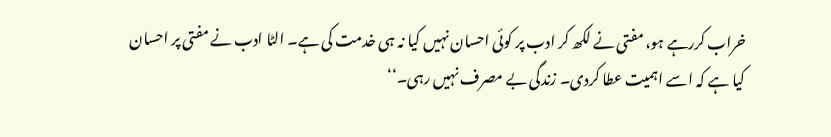خراب کررہے ہو، مفتی نے لکھ کر ادب پر کوئی احسان نہیں کیا نہ ہی خدمت کی ہے۔ الٹا ادب نے مفتی پر احسان کیا ہے کہ اسے اہمیت عطا کردی۔ زندگی بے مصرف نہیں رہی۔‘‘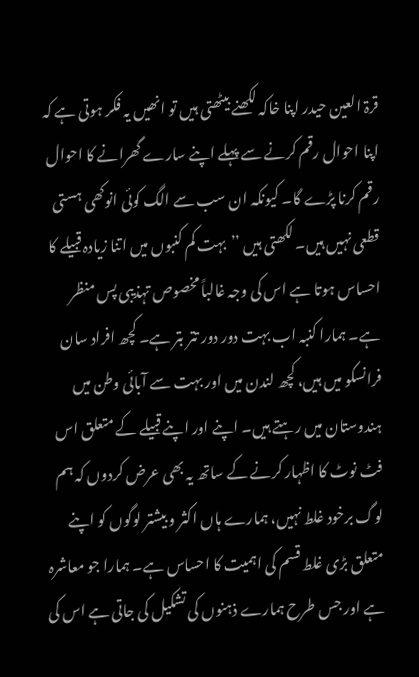قرۃ العین حیدر اپنا خاکہ لکھنے بیٹھتی ہیں تو انھیں یہ فکر ہوتی ہے کہ اپنا احوال رقم کرنے سے پہلے اپنے سارے گھرانے کا احوال رقم کرنا پڑے گا۔ کیونکہ ان سب سے الگ کوئی انوکھی ہستی قطعی نہیں ہیں۔ لکھتی ہیں ’’بہت کم کنبوں میں اتنا زیادہ قبیلے کا احساس ہوتا ہے اس کی وجہ غالباً مخصوص تہذیبی پس منظر ہے۔ ہمارا کنبہ اب بہت دور دور تتر بتر ہے۔ کچھ افراد سان فرانسکو میں ہیں، کچھ لندن میں اور بہت سے آبائی وطن میں ہندوستان میں رہتے ہیں۔ اپنے اور اپنے قبیلے کے متعلق اس فٹ نوٹ کا اظہار کرنے کے ساتھ یہ بھی عرض کردوں کہ ہم لوگ برخود غلط نہیں، ہمارے ہاں اکثر و بیشتر لوگوں کو اپنے متعلق بڑی غلط قسم کی اہمیت کا احساس ہے۔ ہمارا جو معاشرہ ہے اور جس طرح ہمارے ذہنوں کی تشکیل کی جاتی ہے اس کی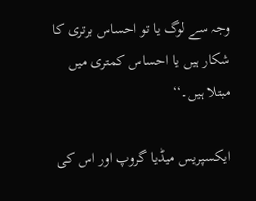وجہ سے لوگ یا تو احساس برتری کا شکار ہیں یا احساس کمتری میں مبتلا ہیں۔‘‘

ایکسپریس میڈیا گروپ اور اس کی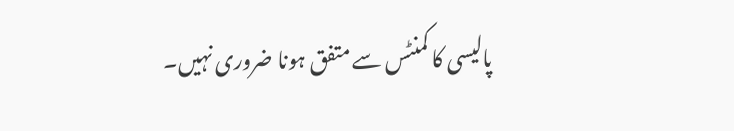پالیسی کا کمنٹس سے متفق ہونا ضروری نہیں۔